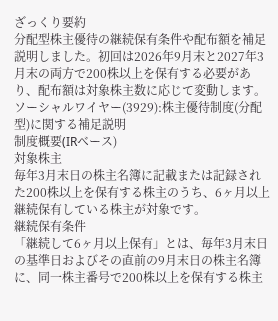ざっくり要約
分配型株主優待の継続保有条件や配布額を補足説明しました。初回は2026年9月末と2027年3月末の両方で200株以上を保有する必要があり、配布額は対象株主数に応じて変動します。
ソーシャルワイヤー(3929):株主優待制度(分配型)に関する補足説明
制度概要(IRベース)
対象株主
毎年3月末日の株主名簿に記載または記録された200株以上を保有する株主のうち、6ヶ月以上継続保有している株主が対象です。
継続保有条件
「継続して6ヶ月以上保有」とは、毎年3月末日の基準日およびその直前の9月末日の株主名簿に、同一株主番号で200株以上を保有する株主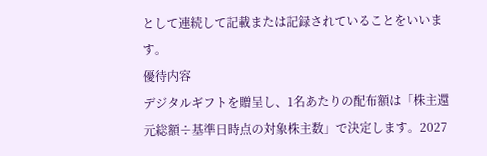として連続して記載または記録されていることをいいます。
優待内容
デジタルギフトを贈呈し、1名あたりの配布額は「株主還元総額÷基準日時点の対象株主数」で決定します。2027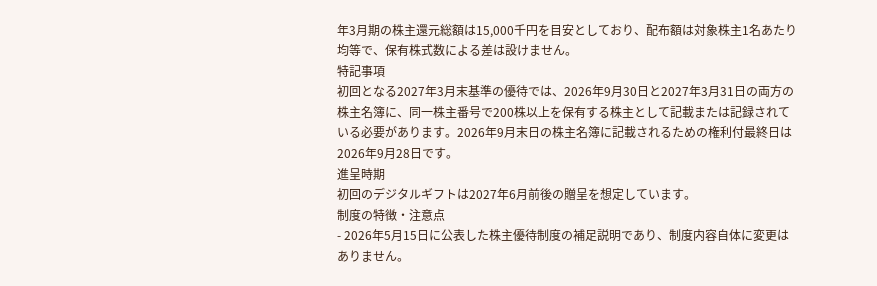年3月期の株主還元総額は15,000千円を目安としており、配布額は対象株主1名あたり均等で、保有株式数による差は設けません。
特記事項
初回となる2027年3月末基準の優待では、2026年9月30日と2027年3月31日の両方の株主名簿に、同一株主番号で200株以上を保有する株主として記載または記録されている必要があります。2026年9月末日の株主名簿に記載されるための権利付最終日は2026年9月28日です。
進呈時期
初回のデジタルギフトは2027年6月前後の贈呈を想定しています。
制度の特徴・注意点
- 2026年5月15日に公表した株主優待制度の補足説明であり、制度内容自体に変更はありません。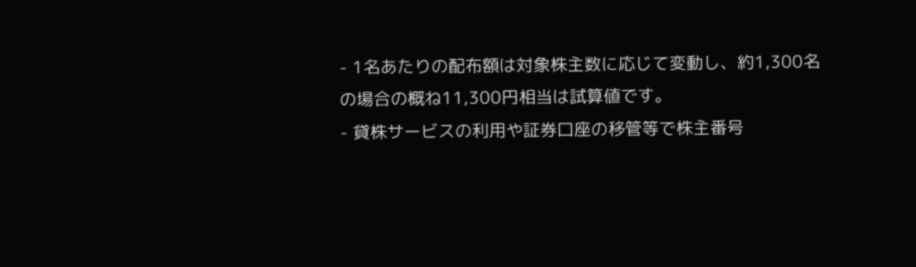- 1名あたりの配布額は対象株主数に応じて変動し、約1,300名の場合の概ね11,300円相当は試算値です。
- 貸株サービスの利用や証券口座の移管等で株主番号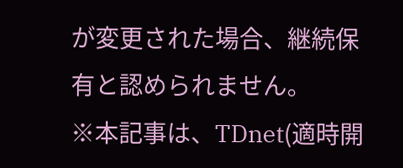が変更された場合、継続保有と認められません。
※本記事は、TDnet(適時開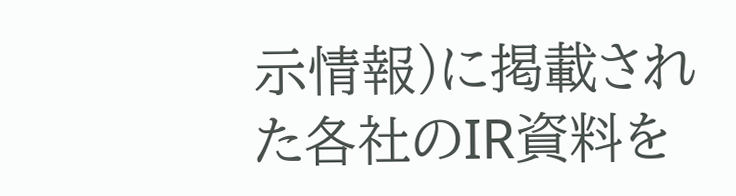示情報)に掲載された各社のIR資料を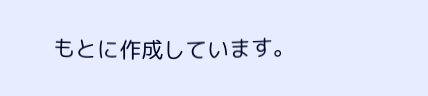もとに作成しています。